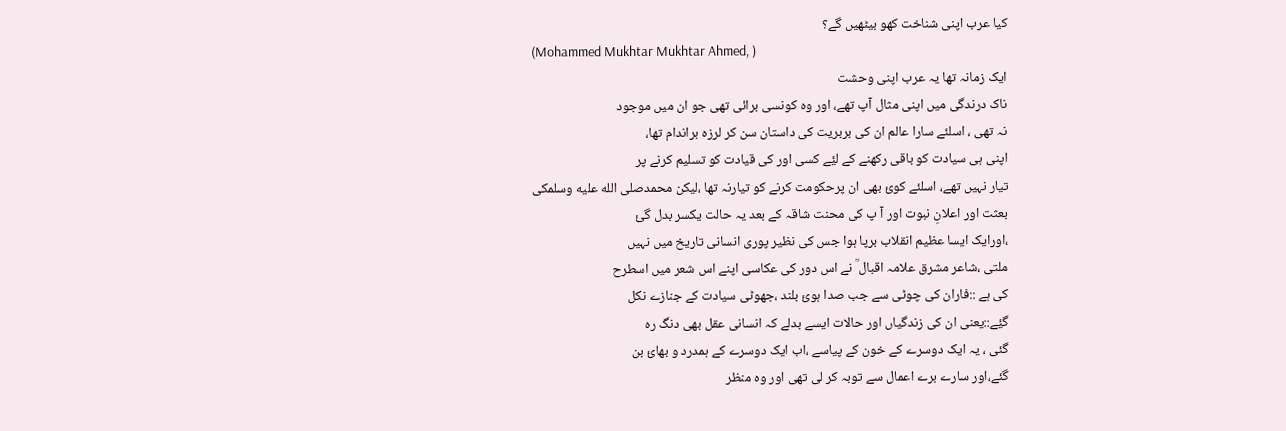کیا عرب اپنی شناخت کھو بیٹھیں گے؟
(Mohammed Mukhtar Mukhtar Ahmed, )
ایک زمانہ تھا یہ عرب اپنی وحشت
ناک درندگی میں اپنی مثال آپ تھے، اور وہ کونسی برائی تھی جو ان میں موجود
نہ تھی ، اسلئے سارا عالم ان کی بربریت کی داستان سن کر لرزہ براندام تھا،
اپنی ہی سیادت کو باقی رکھنے کے لیٔے کسی اور کی قیادت کو تسلیم کرنے پر
تیار نہیں تھے، اسلئے کویٔ بھی ان پرحکومت کرنے کو تیارنہ تھا ،لیکن محمدصلى الله عليه وسلمکی
بعثت اور اعلانِ نبوت اور آ پ کی محنت شاقہ کے بعد یہ حالت یکسر بدل گیٔ
،اورایک ایسا عظیم انقلاب برپا ہوا جس کی نظیر پوری انسانی تاریخ میں نہیں
ملتی ،شاعر مشرق علامہ اقبال ؒ نے اس دور کی عکاسی اپنے اس شعر میں اسطرح
کی ہے ::فاران کی چوٹی سے جب صدا ہویٔ بلند ،جھوٹی سیادت کے جنازے نکل
گیٔے::یعنی ان کی زندگیاں اور حالات ایسے بدلے کہ انسانی عقل بھی دنگ رہ
گئی ، یہ ایک دوسرے کے خون کے پیاسے ،اب ایک دوسرے کے ہمدرد و بھایٔ بن
گئے،اور سارے برے اعمال سے توبہ کر لی تھی اور وہ منظر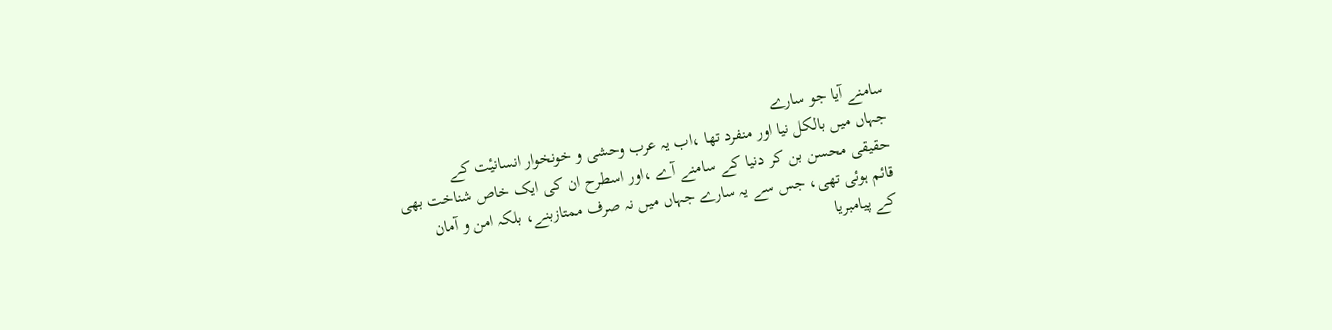سامنے آیا جو سارے
جہاں میں بالکل نیا اور منفرد تھا ،اب یہ عرب وحشی و خونخوار انسانیٔت کے
حقیقی محسن بن کر دنیا کے سامنے آے ،اور اسطرح ان کی ایک خاص شناخت بھی
قائم ہوئی تھی، جس سے یہ سارے جہاں میں نہ صرف ممتازبنے، بلکہ امن و آمان
کے پیامبریا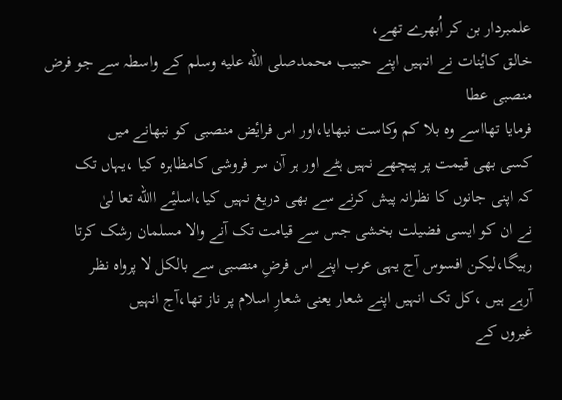علمبردار بن کر اُبھرے تھے،
خالق کایٔنات نے انہیں اپنے حبیب محمدصلى الله عليه وسلم کے واسطہ سے جو فرض منصبی عطا
فرمایا تھااسے وہ بلا کم وکاست نبھایا،اور اس فرایٔض منصبی کو نبھانے میں
کسی بھی قیمت پر پیچھے نہیں ہٹے اور ہر آن سر فروشی کامظاہرہ کیا ،یہاں تک
کہ اپنی جانوں کا نظرانہ پیش کرنے سے بھی دریغ نہیں کیا،اسلیٔے االله تعا لیٰ
نے ان کو ایسی فضیلت بخشی جس سے قیامت تک آنے والا مسلمان رشک کرتا
رہیگا،لیکن افسوس آج یہی عرب اپنے اس فرضِ منصبی سے بالکل لا پرواہ نظر
آرہے ہیں ،کل تک انہیں اپنے شعار یعنی شعارِ اسلام پر ناز تھا،آج انہیں
غیروں کے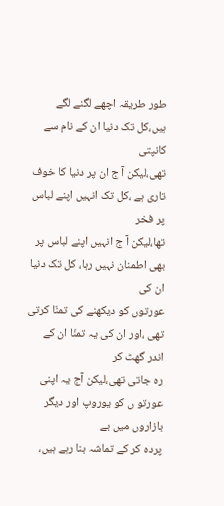طور طریقہ اچھے لگنے لگے ہیں،کل تک دنیا ان کے نام سے کانپتی
تھی،لیکن آ ج ان پر دنیا کا خوف تاری ہے ،کل تک انہیں اپنے لباس پر فخر
تھا،لیکن آ ج انہیں اپنے لباس پر بھی اطمنان نہیں رہا، کل تک دنیا ان کی
عورتوں کو دیکھنے کی تمنّا کرتی تھی ،اور ان کی یہ تمنّا ان کے اندر گھٹ کر
رہ جاتی تھی،لیکن آج یہ اپنی عورتو ں کو یوروپ اور دیگر بازاروں میں بے
پردہ کر کے تماشہ بنا رہے ہیں،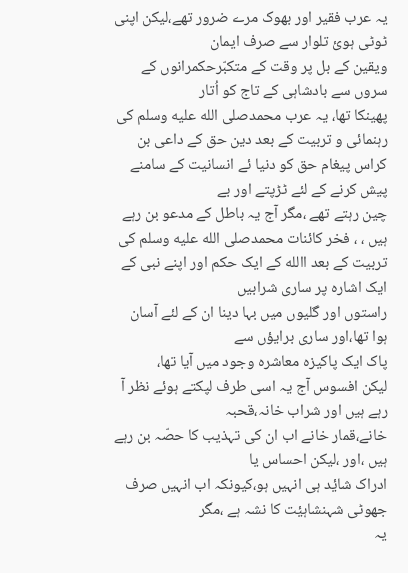یہ عرب فقیر اور بھوک مرے ضرور تھے،لیکن اپنی ٹوٹی ہویٔ تلوار سے صرف ایمان
ویقین کے بل پر وقت کے متکبّرحکمرانوں کے سروں سے بادشاہی کے تاج کو اُتار
پھینکا تھا، یہ عرب محمدصلى الله عليه وسلم کی رہنمائی و تربیت کے بعد دین حق کے داعی بن
کراس پیغام حق کو دنیا ئے انسانیت کے سامنے پیش کرنے کے لئے ٹڑپتے اور بے
چین رہتے تھے ،مگر آج یہ باطل کے مدعو بن رہے ہیں ، ، فخر کائنات محمدصلى الله عليه وسلم کی
تربیت کے بعد االله کے ایک حکم اور اپنے نبی کے ایک اشارہ پر ساری شرابیں
راستوں اور گلیوں میں بہا دینا ان کے لئے آسان ہوا تھا،اور ساری برایؤں سے
پاک ایک پاکیزہ معاشرہ وجود میں آیا تھا،
لیکن افسوس آج یہ اسی طرف لپکتے ہوئے نظر آ رہے ہیں اور شراب خانہ،قحبہ
خانے،قمار خانے اب ان کی تہذیب کا حصّہ بن رہے ہیں ،اور ،لیکن احساس یا
ادراک شایٔد ہی انہیں ہو،کیونکہ اب انہیں صرف جھوٹی شہنشاہیٔت کا نشہ ہے ،مگر
یہ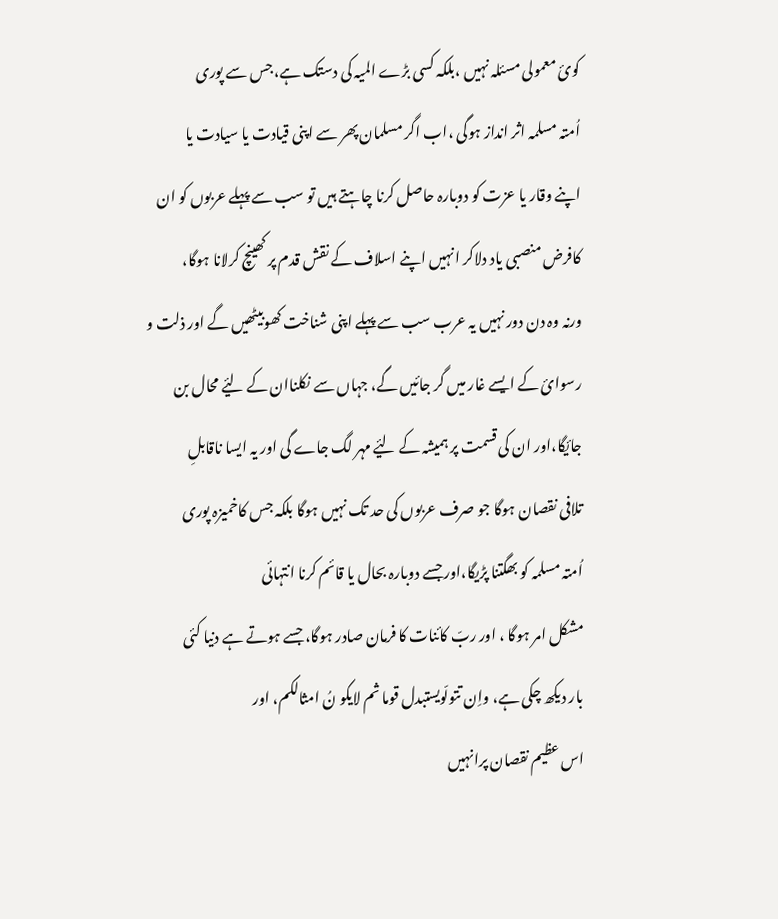کویٔ معمولی مسئلہ نہیں ،بلکہ کسی بڑے المیہ کی دستک ہے،جس سے پوری
اُمتہ مسلمہ اثر انداز ہوگی ،اب اگر مسلمان پھر سے اپنی قیادت یا سیادت یا
اپنے وقار یا عزت کو دوبارہ حاصل کرنا چاہتے ہیں تو سب سے پہلے عربوں کو ان
کافرض منصبی یاد دلاکر انہیں اپنے اسلاف کے نقش قدم پر کھینچ کرلانا ہوگا،
ورنہ وہ دن دور نہیں یہ عرب سب سے پہلے اپنی شناخت کھوبیٹھیں گے اور ذلت و
رسوایٔ کے ایسے غار میں گر جائیں گے، جہاں سے نکلناان کے لیٔے محال بن
جایٔگا،اور ان کی قسمت پر ہمیشہ کے لیٔے مہر لگ جاے گی اور یہ ایسا ناقابلِ
تلافی نقصان ہوگا جو صرف عربوں کی حد تک نہیں ہوگا بلکہ جس کاخمیزہ پوری
اُمتہ مسلمہ کو بھگتنا پڑیگا،اور جسے دوبارہ بحال یا قائم کرنا انتہائی
مشکل امر ہوگا ، اور ربّ کائنات کا فرمان صادر ہوگا، جسے ہوتے ہے دنیا کئی
بار دیکھ چکی ہے، واِن تتولّویستبدل قوما ثم لایکو نُ امثالکم، اور
اس عظیم نقصان پرانہیں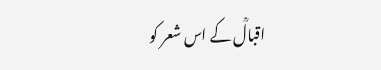اقبالؒ کے اس شعر کو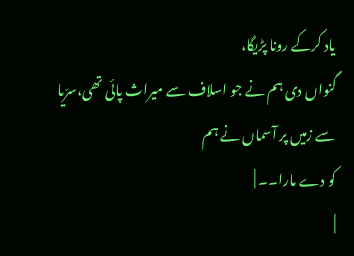یاد کرکے رونا پڑیگا،
گنواں دی ہم نے جو اسلاف سے میراث پائی تھی،سرّیا سے زمیں پر آسماں نے ہم
کو دے مارا۔۔ |
|